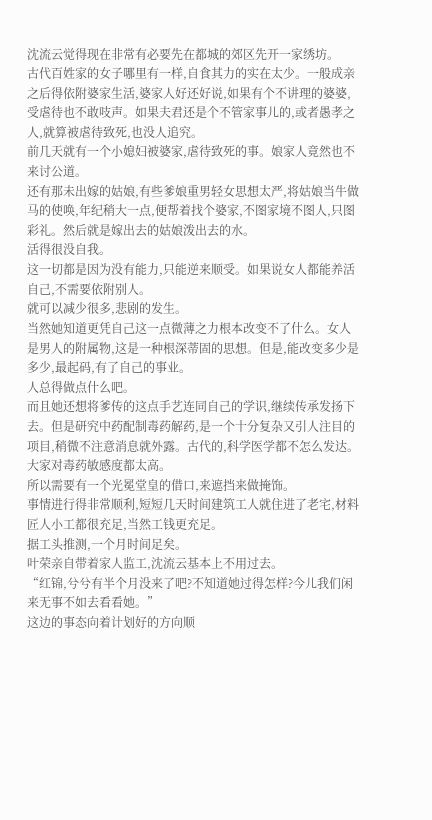沈流云觉得现在非常有必要先在都城的郊区先开一家绣坊。
古代百姓家的女子哪里有一样,自食其力的实在太少。一般成亲之后得依附婆家生活,婆家人好还好说,如果有个不讲理的婆婆,受虐待也不敢吱声。如果夫君还是个不管家事儿的,或者愚孝之人,就算被虐待致死,也没人追究。
前几天就有一个小媳妇被婆家,虐待致死的事。娘家人竟然也不来讨公道。
还有那未出嫁的姑娘,有些爹娘重男轻女思想太严,将姑娘当牛做马的使唤,年纪稍大一点,便帮着找个婆家,不图家境不图人,只图彩礼。然后就是嫁出去的姑娘泼出去的水。
活得很没自我。
这一切都是因为没有能力,只能逆来顺受。如果说女人都能养活自己,不需要依附别人。
就可以减少很多,悲剧的发生。
当然她知道更凭自己这一点微薄之力根本改变不了什么。女人是男人的附属物,这是一种根深蒂固的思想。但是,能改变多少是多少,最起码,有了自己的事业。
人总得做点什么吧。
而且她还想将爹传的这点手艺连同自己的学识,继续传承发扬下去。但是研究中药配制毒药解药,是一个十分复杂又引人注目的项目,稍微不注意消息就外露。古代的,科学医学都不怎么发达。
大家对毒药敏感度都太高。
所以需要有一个光冕堂皇的借口,来遮挡来做掩饰。
事情进行得非常顺利,短短几天时间建筑工人就住进了老宅,材料匠人小工都很充足,当然工钱更充足。
据工头推测,一个月时间足矣。
叶荣亲自带着家人监工,沈流云基本上不用过去。
“红锦,兮兮有半个月没来了吧?不知道她过得怎样?今儿我们闲来无事不如去看看她。”
这边的事态向着计划好的方向顺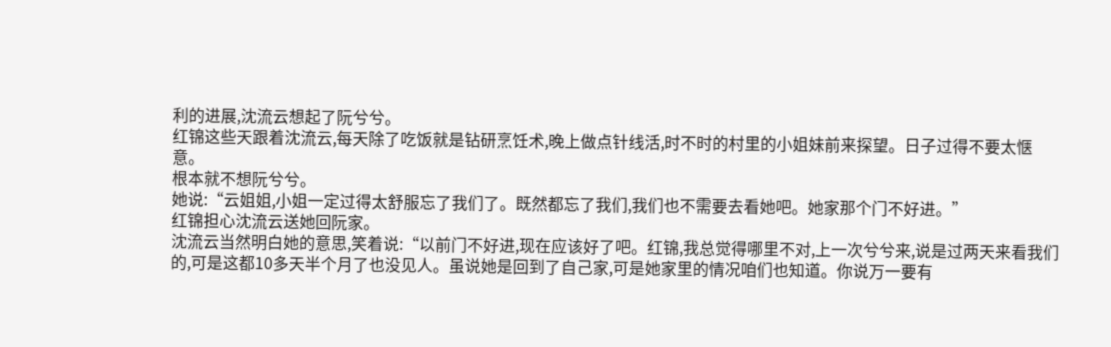利的进展,沈流云想起了阮兮兮。
红锦这些天跟着沈流云,每天除了吃饭就是钻研烹饪术,晚上做点针线活,时不时的村里的小姐妹前来探望。日子过得不要太惬意。
根本就不想阮兮兮。
她说:“云姐姐,小姐一定过得太舒服忘了我们了。既然都忘了我们,我们也不需要去看她吧。她家那个门不好进。”
红锦担心沈流云送她回阮家。
沈流云当然明白她的意思,笑着说:“以前门不好进,现在应该好了吧。红锦,我总觉得哪里不对,上一次兮兮来,说是过两天来看我们的,可是这都10多天半个月了也没见人。虽说她是回到了自己家,可是她家里的情况咱们也知道。你说万一要有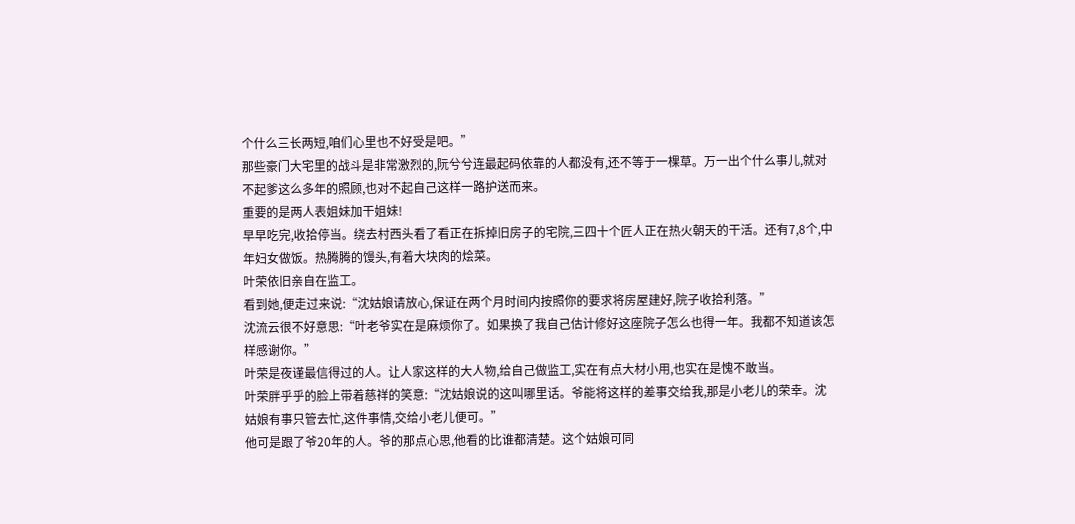个什么三长两短,咱们心里也不好受是吧。”
那些豪门大宅里的战斗是非常激烈的,阮兮兮连最起码依靠的人都没有,还不等于一棵草。万一出个什么事儿,就对不起爹这么多年的照顾,也对不起自己这样一路护送而来。
重要的是两人表姐妹加干姐妹!
早早吃完,收拾停当。绕去村西头看了看正在拆掉旧房子的宅院,三四十个匠人正在热火朝天的干活。还有7,8个,中年妇女做饭。热腾腾的馒头,有着大块肉的烩菜。
叶荣依旧亲自在监工。
看到她,便走过来说:“沈姑娘请放心,保证在两个月时间内按照你的要求将房屋建好,院子收拾利落。”
沈流云很不好意思:“叶老爷实在是麻烦你了。如果换了我自己估计修好这座院子怎么也得一年。我都不知道该怎样感谢你。”
叶荣是夜谨最信得过的人。让人家这样的大人物,给自己做监工,实在有点大材小用,也实在是愧不敢当。
叶荣胖乎乎的脸上带着慈祥的笑意:“沈姑娘说的这叫哪里话。爷能将这样的差事交给我,那是小老儿的荣幸。沈姑娘有事只管去忙,这件事情,交给小老儿便可。”
他可是跟了爷20年的人。爷的那点心思,他看的比谁都清楚。这个姑娘可同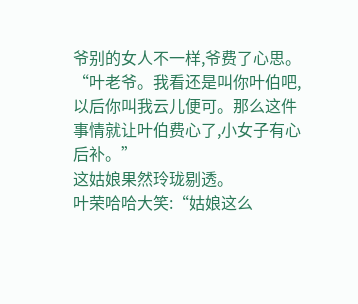爷别的女人不一样,爷费了心思。
“叶老爷。我看还是叫你叶伯吧,以后你叫我云儿便可。那么这件事情就让叶伯费心了,小女子有心后补。”
这姑娘果然玲珑剔透。
叶荣哈哈大笑:“姑娘这么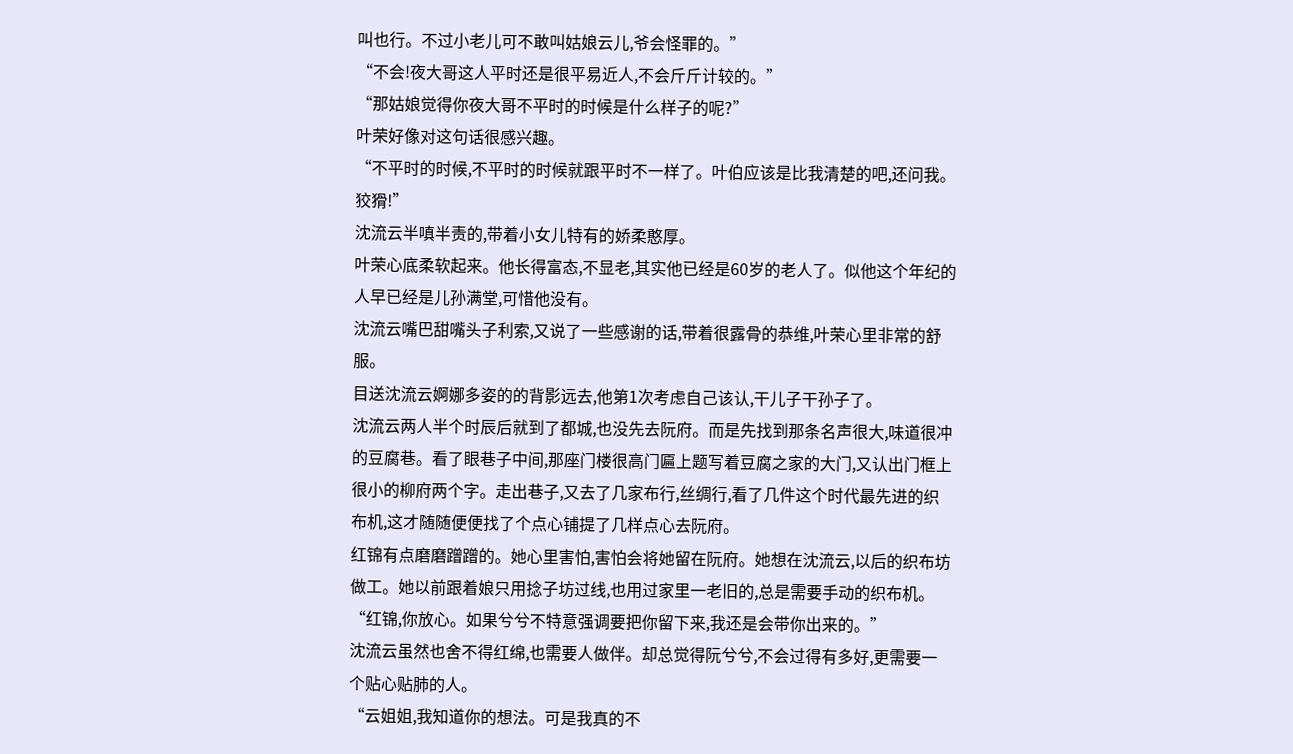叫也行。不过小老儿可不敢叫姑娘云儿,爷会怪罪的。”
“不会!夜大哥这人平时还是很平易近人,不会斤斤计较的。”
“那姑娘觉得你夜大哥不平时的时候是什么样子的呢?”
叶荣好像对这句话很感兴趣。
“不平时的时候,不平时的时候就跟平时不一样了。叶伯应该是比我清楚的吧,还问我。狡猾!”
沈流云半嗔半责的,带着小女儿特有的娇柔憨厚。
叶荣心底柔软起来。他长得富态,不显老,其实他已经是60岁的老人了。似他这个年纪的人早已经是儿孙满堂,可惜他没有。
沈流云嘴巴甜嘴头子利索,又说了一些感谢的话,带着很露骨的恭维,叶荣心里非常的舒服。
目送沈流云婀娜多姿的的背影远去,他第1次考虑自己该认,干儿子干孙子了。
沈流云两人半个时辰后就到了都城,也没先去阮府。而是先找到那条名声很大,味道很冲的豆腐巷。看了眼巷子中间,那座门楼很高门匾上题写着豆腐之家的大门,又认出门框上很小的柳府两个字。走出巷子,又去了几家布行,丝绸行,看了几件这个时代最先进的织布机,这才随随便便找了个点心铺提了几样点心去阮府。
红锦有点磨磨蹭蹭的。她心里害怕,害怕会将她留在阮府。她想在沈流云,以后的织布坊做工。她以前跟着娘只用捻子坊过线,也用过家里一老旧的,总是需要手动的织布机。
“红锦,你放心。如果兮兮不特意强调要把你留下来,我还是会带你出来的。”
沈流云虽然也舍不得红绵,也需要人做伴。却总觉得阮兮兮,不会过得有多好,更需要一个贴心贴肺的人。
“云姐姐,我知道你的想法。可是我真的不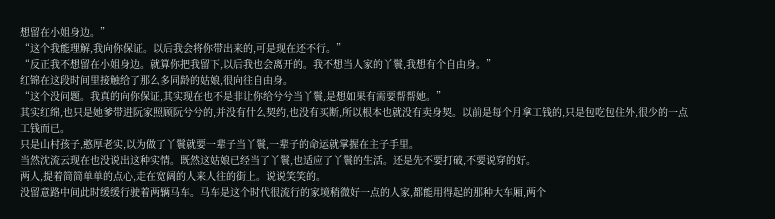想留在小姐身边。”
“这个我能理解,我向你保证。以后我会将你带出来的,可是现在还不行。”
“反正我不想留在小姐身边。就算你把我留下,以后我也会离开的。我不想当人家的丫鬟,我想有个自由身。”
红锦在这段时间里接触给了那么多同龄的姑娘,很向往自由身。
“这个没问题。我真的向你保证,其实现在也不是非让你给兮兮当丫鬟,是想如果有需要帮帮她。”
其实红绵,也只是她爹带进阮家照顾阮兮兮的,并没有什么契约,也没有买断,所以根本也就没有卖身契。以前是每个月拿工钱的,只是包吃包住外,很少的一点工钱而已。
只是山村孩子,憨厚老实,以为做了丫鬟就要一辈子当丫鬟,一辈子的命运就掌握在主子手里。
当然沈流云现在也没说出这种实情。既然这姑娘已经当了丫鬟,也适应了丫鬟的生活。还是先不要打破,不要说穿的好。
两人,提着简简单单的点心,走在宽阔的人来人往的街上。说说笑笑的。
没留意路中间此时缓缓行驶着两辆马车。马车是这个时代很流行的家境稍微好一点的人家,都能用得起的那种大车厢,两个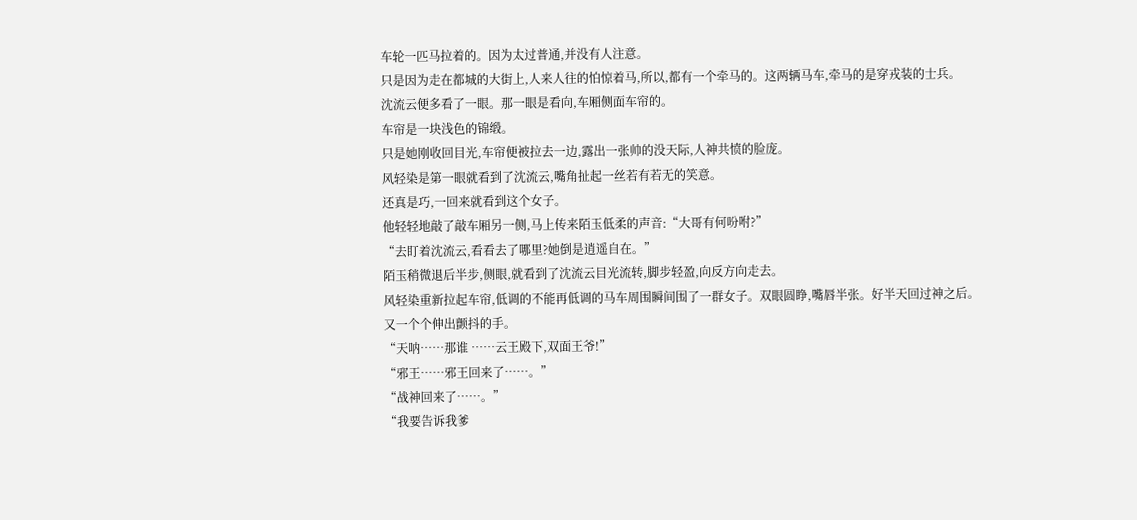车轮一匹马拉着的。因为太过普通,并没有人注意。
只是因为走在都城的大街上,人来人往的怕惊着马,所以,都有一个牵马的。这两辆马车,牵马的是穿戎装的士兵。
沈流云便多看了一眼。那一眼是看向,车厢侧面车帘的。
车帘是一块浅色的锦缎。
只是她刚收回目光,车帘便被拉去一边,露出一张帅的没天际,人神共愤的脸庞。
风轻染是第一眼就看到了沈流云,嘴角扯起一丝若有若无的笑意。
还真是巧,一回来就看到这个女子。
他轻轻地敲了敲车厢另一侧,马上传来陌玉低柔的声音:“大哥有何吩咐?”
“去盯着沈流云,看看去了哪里?她倒是逍遥自在。”
陌玉稍微退后半步,侧眼,就看到了沈流云目光流转,脚步轻盈,向反方向走去。
风轻染重新拉起车帘,低调的不能再低调的马车周围瞬间围了一群女子。双眼圆睁,嘴唇半张。好半天回过神之后。
又一个个伸出颤抖的手。
“天呐……那谁 ……云王殿下,双面王爷!”
“邪王……邪王回来了……。”
“战神回来了……。”
“我要告诉我爹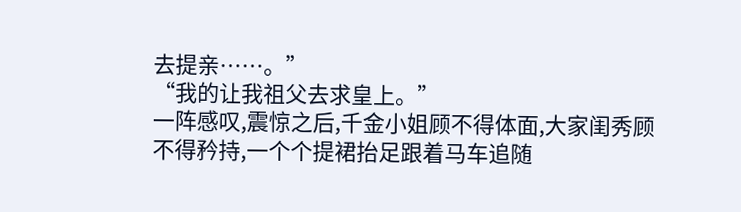去提亲……。”
“我的让我祖父去求皇上。”
一阵感叹,震惊之后,千金小姐顾不得体面,大家闺秀顾不得矜持,一个个提裙抬足跟着马车追随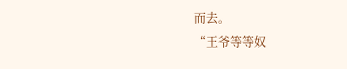而去。
“王爷等等奴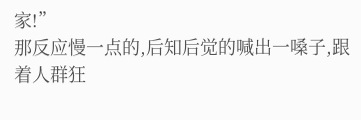家!”
那反应慢一点的,后知后觉的喊出一嗓子,跟着人群狂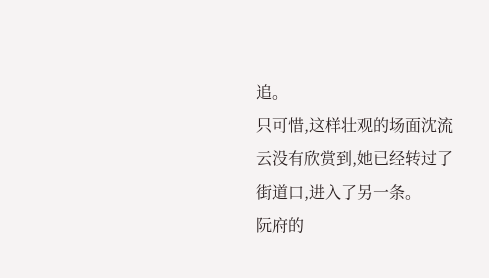追。
只可惜,这样壮观的场面沈流云没有欣赏到,她已经转过了街道口,进入了另一条。
阮府的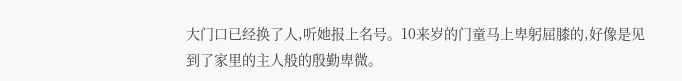大门口已经换了人,听她报上名号。10来岁的门童马上卑躬屈膝的,好像是见到了家里的主人般的殷勤卑微。